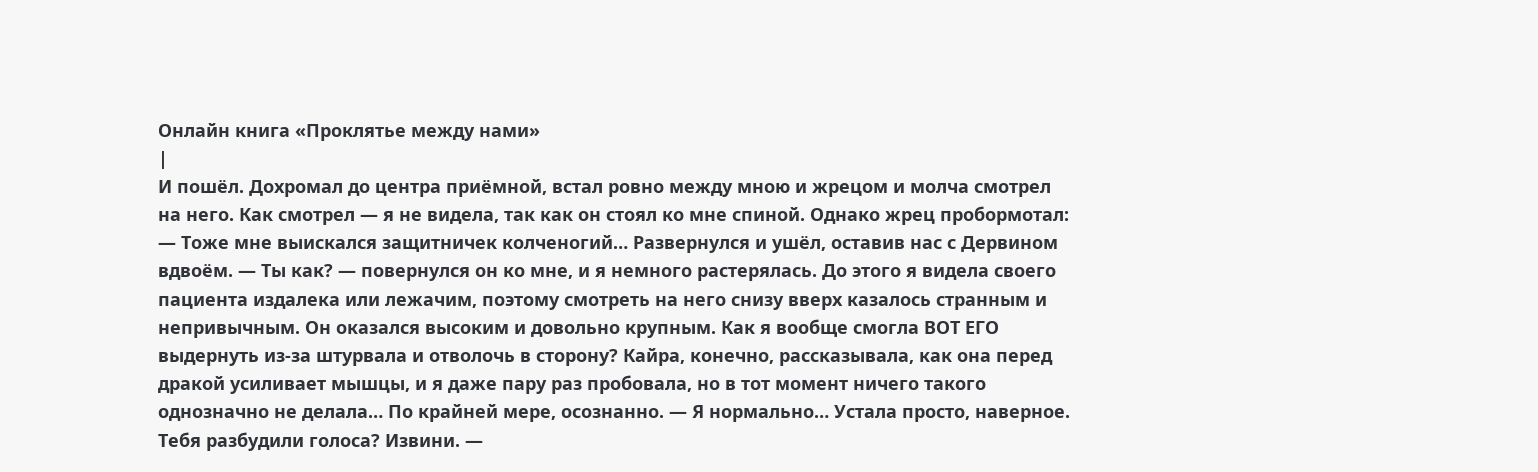Онлайн книга «Проклятье между нами»
|
И пошёл. Дохромал до центра приёмной, встал ровно между мною и жрецом и молча смотрел на него. Как смотрел — я не видела, так как он стоял ко мне спиной. Однако жрец пробормотал: — Тоже мне выискался защитничек колченогий… Развернулся и ушёл, оставив нас с Дервином вдвоём. — Ты как? — повернулся он ко мне, и я немного растерялась. До этого я видела своего пациента издалека или лежачим, поэтому смотреть на него снизу вверх казалось странным и непривычным. Он оказался высоким и довольно крупным. Как я вообще смогла ВОТ ЕГО выдернуть из-за штурвала и отволочь в сторону? Кайра, конечно, рассказывала, как она перед дракой усиливает мышцы, и я даже пару раз пробовала, но в тот момент ничего такого однозначно не делала… По крайней мере, осознанно. — Я нормально… Устала просто, наверное. Тебя разбудили голоса? Извини. —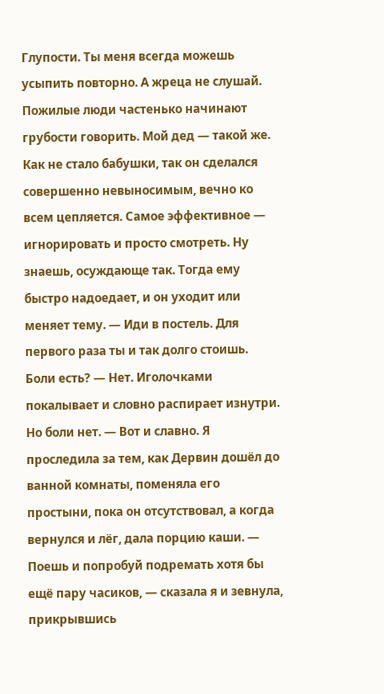Глупости. Ты меня всегда можешь усыпить повторно. А жреца не слушай. Пожилые люди частенько начинают грубости говорить. Мой дед — такой же. Как не стало бабушки, так он сделался совершенно невыносимым, вечно ко всем цепляется. Самое эффективное — игнорировать и просто смотреть. Ну знаешь, осуждающе так. Тогда ему быстро надоедает, и он уходит или меняет тему. — Иди в постель. Для первого раза ты и так долго стоишь. Боли есть? — Нет. Иголочками покалывает и словно распирает изнутри. Но боли нет. — Вот и славно. Я проследила за тем, как Дервин дошёл до ванной комнаты, поменяла его простыни, пока он отсутствовал, а когда вернулся и лёг, дала порцию каши. — Поешь и попробуй подремать хотя бы ещё пару часиков, — сказала я и зевнула, прикрывшись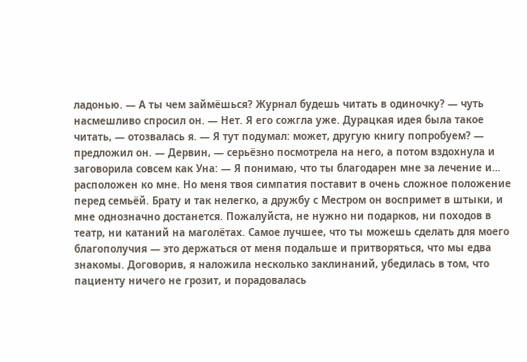ладонью. — А ты чем займёшься? Журнал будешь читать в одиночку? — чуть насмешливо спросил он. — Нет. Я его сожгла уже. Дурацкая идея была такое читать, — отозвалась я. — Я тут подумал: может, другую книгу попробуем? — предложил он. — Дервин, — серьёзно посмотрела на него, а потом вздохнула и заговорила совсем как Уна: — Я понимаю, что ты благодарен мне за лечение и… расположен ко мне. Но меня твоя симпатия поставит в очень сложное положение перед семьёй. Брату и так нелегко, а дружбу с Местром он воспримет в штыки, и мне однозначно достанется. Пожалуйста, не нужно ни подарков, ни походов в театр, ни катаний на маголётах. Самое лучшее, что ты можешь сделать для моего благополучия — это держаться от меня подальше и притворяться, что мы едва знакомы. Договорив, я наложила несколько заклинаний, убедилась в том, что пациенту ничего не грозит, и порадовалась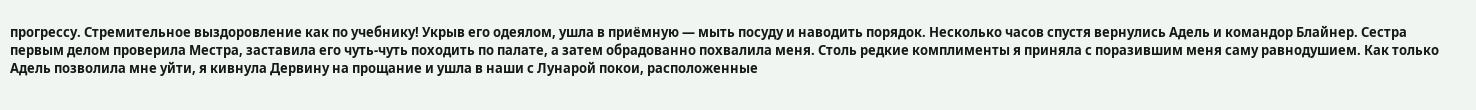прогрессу. Стремительное выздоровление как по учебнику! Укрыв его одеялом, ушла в приёмную — мыть посуду и наводить порядок. Несколько часов спустя вернулись Адель и командор Блайнер. Сестра первым делом проверила Местра, заставила его чуть-чуть походить по палате, а затем обрадованно похвалила меня. Столь редкие комплименты я приняла с поразившим меня саму равнодушием. Как только Адель позволила мне уйти, я кивнула Дервину на прощание и ушла в наши с Лунарой покои, расположенные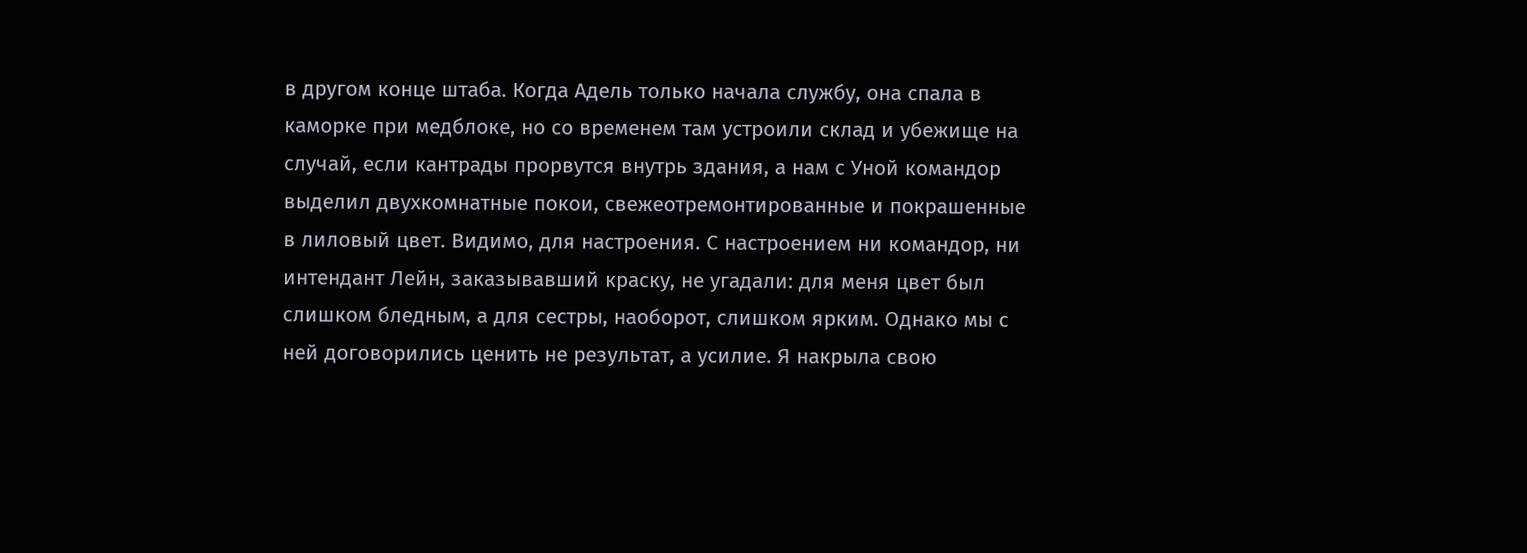в другом конце штаба. Когда Адель только начала службу, она спала в каморке при медблоке, но со временем там устроили склад и убежище на случай, если кантрады прорвутся внутрь здания, а нам с Уной командор выделил двухкомнатные покои, свежеотремонтированные и покрашенные в лиловый цвет. Видимо, для настроения. С настроением ни командор, ни интендант Лейн, заказывавший краску, не угадали: для меня цвет был слишком бледным, а для сестры, наоборот, слишком ярким. Однако мы с ней договорились ценить не результат, а усилие. Я накрыла свою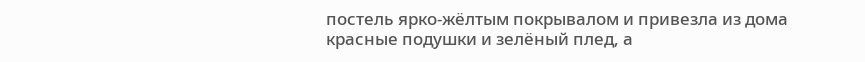постель ярко-жёлтым покрывалом и привезла из дома красные подушки и зелёный плед, а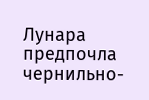Лунара предпочла чернильно-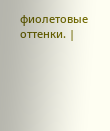фиолетовые оттенки. |